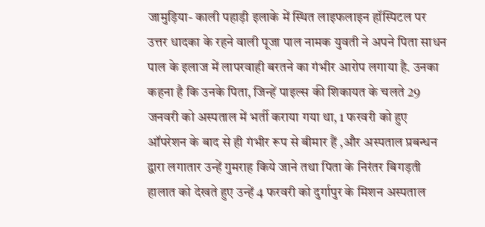जामुड़िया- काली पहाड़ी इलाके में स्थित लाइफलाइन हॉस्पिटल पर उत्तर धादका के रहने वाली पूजा पाल नामक युवती ने अपने पिता साधन पाल के इलाज में लापरवाही बरतने का गंभीर आरोप लगाया है. उनका कहना है कि उनके पिता, जिन्हें पाइल्स की शिकायत के चलते 29 जनवरी को अस्पताल में भर्ती कराया गया था, 1 फरवरी को हुए ऑपरेशन के बाद से ही गंभीर रूप से बीमार हैं ,और अस्पताल प्रबन्धन द्वारा लगातार उन्हें गुमराह किये जाने तथा पिता के निरंतर बिगड़ती हालात को देखते हुए उन्हें 4 फरवरी को दुर्गापुर के मिशन अस्पताल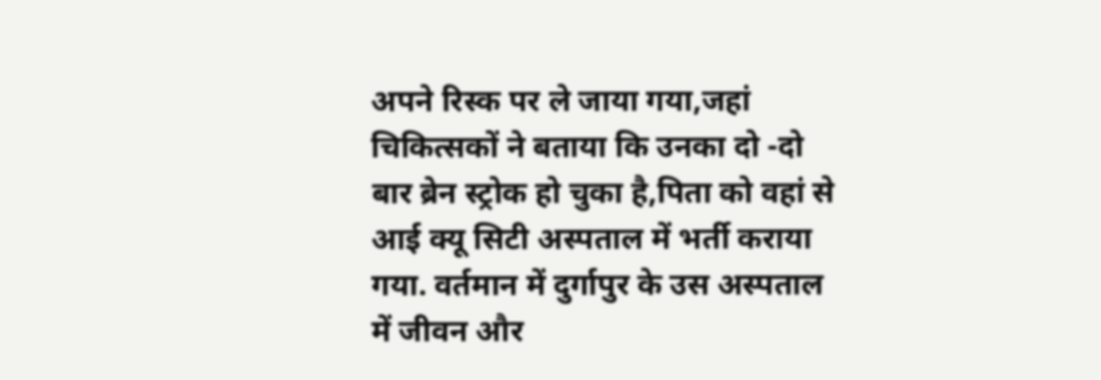अपने रिस्क पर ले जाया गया,जहां चिकित्सकों ने बताया कि उनका दो -दो बार ब्रेन स्ट्रोक हो चुका है,पिता को वहां से आई क्यू सिटी अस्पताल में भर्ती कराया गया. वर्तमान में दुर्गापुर के उस अस्पताल में जीवन और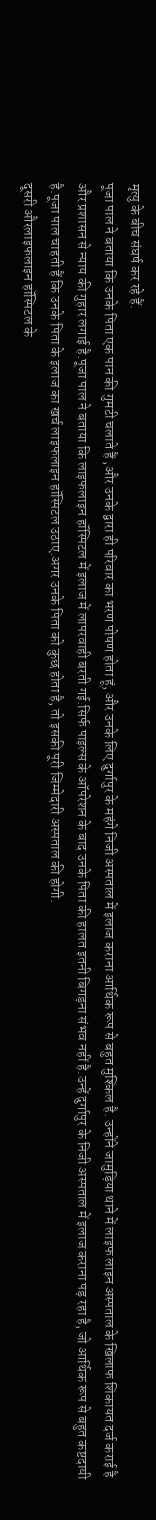मृत्यु के बीच संघर्ष कर रहे हैं.
पूजा पाल ने बताया कि उनके पिता एक पान की गुमटी चलाते हैं ,और उनके द्वारा ही परिवार का भरण पोषण होता हूं, और उनके लिए दुर्गापुर के महंगे निजी अस्पताल में इलाज कराना आर्थिक रूप से बहुत मुश्किल है. उन्होंने जामुड़िया थाने में लाइफ लाइन अस्पताल के खिलाफ शिकायत दर्ज कराई है और प्रशासन से न्याय की गुहार लगाई है.पूजा पाल ने बताया कि लाइफलाइन हॉस्पिटल में इलाज में लापरवाही बरती गई.सिर्फ पाइल्स के ऑपरेशन के बाद उनके पिता की हालत इतनी बिगड़ना संभव नहीं है.उन्हें दुर्गापुर के निजी अस्पताल में इलाज कराना पड़ रहा है, जो आर्थिक रूप से बहुत कष्टदायी है.पूजा पाल चाहती हैं कि उनके पिता के इलाज का खर्च लाइफलाइन हॉस्पिटल उठाए.अगर उनके पिता को कुछ होता है, तो इसकी पूरी जिम्मेदारी अस्पताल की होगी.
दूसरी औरलाइफलाइन हॉस्पिटल के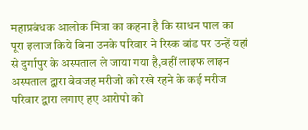महाप्रबंधक आलोक मित्रा का कहना है कि साधन पाल का पूरा इलाज किये बिना उनके परिवार ने रिस्क बांड पर उन्हें यहां से दुर्गापुर के अस्पताल ले जाया गया है,वहीं लाइफ लाइन अस्पताल द्वारा बेवजह मरीजो को रखे रहने के कई मरीज परिवार द्वारा लगाए हए आरोपो को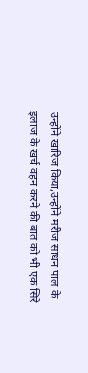उन्होंने खारिज किया,उन्होंने मरीज साधन पाल के इलाज के खर्च वहन करने की बात को भी एक सिरे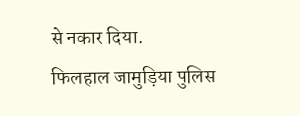से नकार दिया.
फिलहाल जामुड़िया पुलिस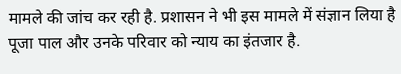मामले की जांच कर रही है. प्रशासन ने भी इस मामले में संज्ञान लिया है पूजा पाल और उनके परिवार को न्याय का इंतजार है.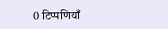0 टिप्पणियाँ